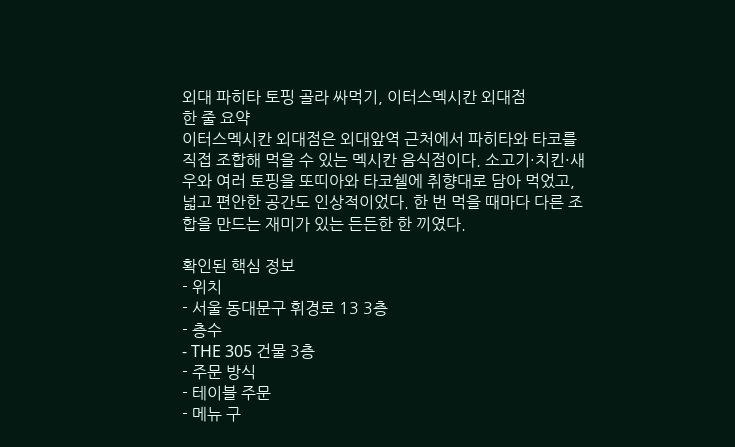외대 파히타 토핑 골라 싸먹기, 이터스멕시칸 외대점
한 줄 요약
이터스멕시칸 외대점은 외대앞역 근처에서 파히타와 타코를 직접 조합해 먹을 수 있는 멕시칸 음식점이다. 소고기·치킨·새우와 여러 토핑을 또띠아와 타코쉘에 취향대로 담아 먹었고, 넓고 편안한 공간도 인상적이었다. 한 번 먹을 때마다 다른 조합을 만드는 재미가 있는 든든한 한 끼였다.

확인된 핵심 정보
- 위치
- 서울 동대문구 휘경로 13 3층
- 층수
- THE 305 건물 3층
- 주문 방식
- 테이블 주문
- 메뉴 구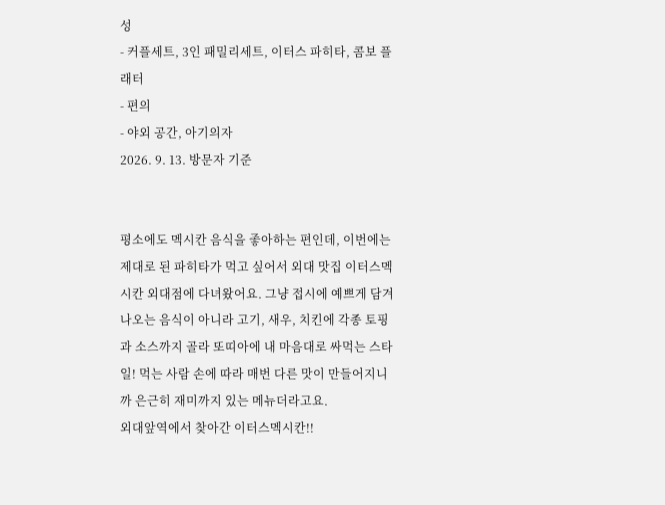성
- 커플세트, 3인 패밀리세트, 이터스 파히타, 콤보 플래터
- 편의
- 야외 공간, 아기의자
2026. 9. 13. 방문자 기준


평소에도 멕시칸 음식을 좋아하는 편인데, 이번에는 제대로 된 파히타가 먹고 싶어서 외대 맛집 이터스멕시칸 외대점에 다녀왔어요. 그냥 접시에 예쁘게 담겨 나오는 음식이 아니라 고기, 새우, 치킨에 각종 토핑과 소스까지 골라 또띠아에 내 마음대로 싸먹는 스타일! 먹는 사람 손에 따라 매번 다른 맛이 만들어지니까 은근히 재미까지 있는 메뉴더라고요.
외대앞역에서 찾아간 이터스멕시칸!!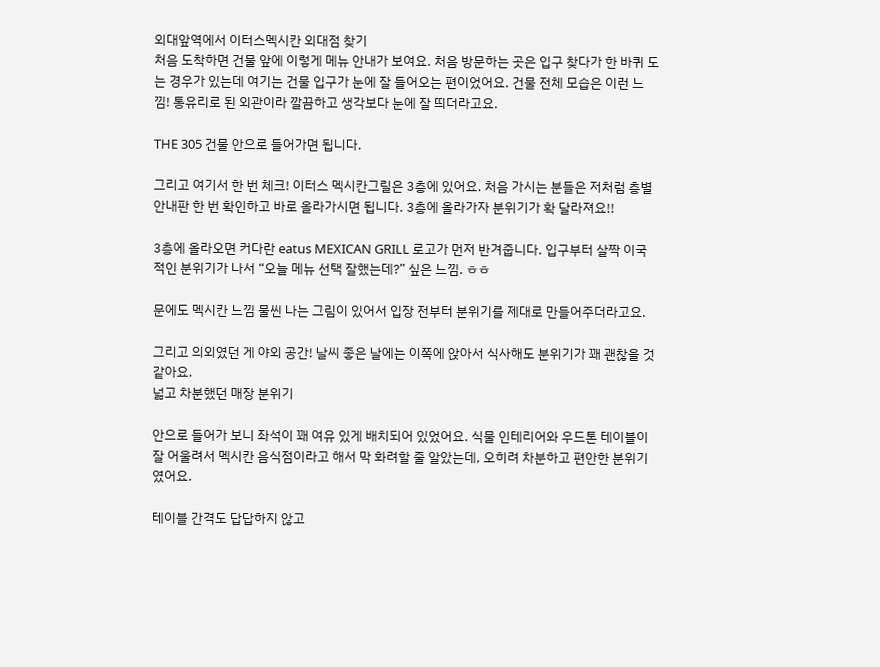외대앞역에서 이터스멕시칸 외대점 찾기
처음 도착하면 건물 앞에 이렇게 메뉴 안내가 보여요. 처음 방문하는 곳은 입구 찾다가 한 바퀴 도는 경우가 있는데 여기는 건물 입구가 눈에 잘 들어오는 편이었어요. 건물 전체 모습은 이런 느낌! 통유리로 된 외관이라 깔끔하고 생각보다 눈에 잘 띄더라고요.

THE 305 건물 안으로 들어가면 됩니다.

그리고 여기서 한 번 체크! 이터스 멕시칸그릴은 3층에 있어요. 처음 가시는 분들은 저처럼 층별 안내판 한 번 확인하고 바로 올라가시면 됩니다. 3층에 올라가자 분위기가 확 달라져요!!

3층에 올라오면 커다란 eatus MEXICAN GRILL 로고가 먼저 반겨줍니다. 입구부터 살짝 이국적인 분위기가 나서 “오늘 메뉴 선택 잘했는데?” 싶은 느낌. ㅎㅎ

문에도 멕시칸 느낌 물씬 나는 그림이 있어서 입장 전부터 분위기를 제대로 만들어주더라고요.

그리고 의외였던 게 야외 공간! 날씨 좋은 날에는 이쪽에 앉아서 식사해도 분위기가 꽤 괜찮을 것 같아요.
넓고 차분했던 매장 분위기

안으로 들어가 보니 좌석이 꽤 여유 있게 배치되어 있었어요. 식물 인테리어와 우드톤 테이블이 잘 어울려서 멕시칸 음식점이라고 해서 막 화려할 줄 알았는데, 오히려 차분하고 편안한 분위기였어요.

테이블 간격도 답답하지 않고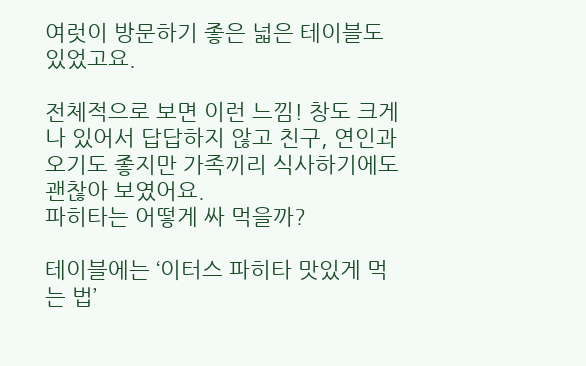여럿이 방문하기 좋은 넓은 테이블도 있었고요.

전체적으로 보면 이런 느낌! 창도 크게 나 있어서 답답하지 않고 친구, 연인과 오기도 좋지만 가족끼리 식사하기에도 괜찮아 보였어요.
파히타는 어떻게 싸 먹을까?

테이블에는 ‘이터스 파히타 맛있게 먹는 법’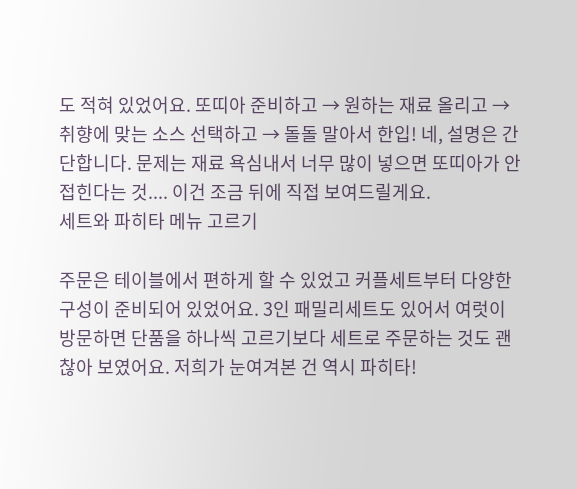도 적혀 있었어요. 또띠아 준비하고 → 원하는 재료 올리고 → 취향에 맞는 소스 선택하고 → 돌돌 말아서 한입! 네, 설명은 간단합니다. 문제는 재료 욕심내서 너무 많이 넣으면 또띠아가 안 접힌다는 것.... 이건 조금 뒤에 직접 보여드릴게요.
세트와 파히타 메뉴 고르기

주문은 테이블에서 편하게 할 수 있었고 커플세트부터 다양한 구성이 준비되어 있었어요. 3인 패밀리세트도 있어서 여럿이 방문하면 단품을 하나씩 고르기보다 세트로 주문하는 것도 괜찮아 보였어요. 저희가 눈여겨본 건 역시 파히타!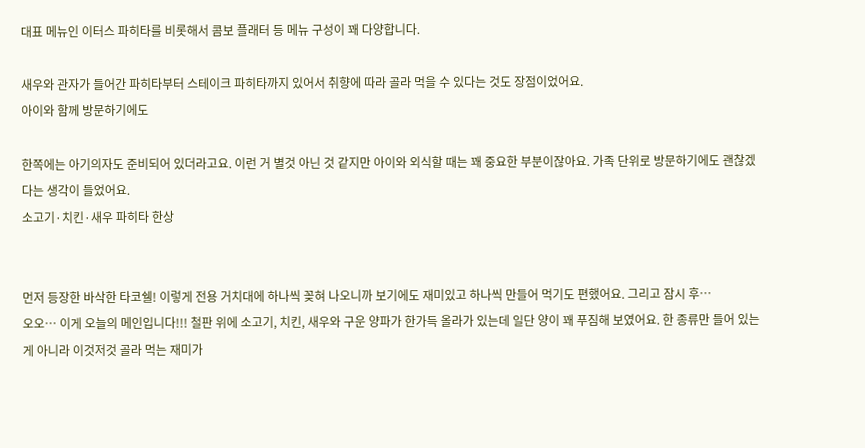대표 메뉴인 이터스 파히타를 비롯해서 콤보 플래터 등 메뉴 구성이 꽤 다양합니다.

새우와 관자가 들어간 파히타부터 스테이크 파히타까지 있어서 취향에 따라 골라 먹을 수 있다는 것도 장점이었어요.
아이와 함께 방문하기에도

한쪽에는 아기의자도 준비되어 있더라고요. 이런 거 별것 아닌 것 같지만 아이와 외식할 때는 꽤 중요한 부분이잖아요. 가족 단위로 방문하기에도 괜찮겠다는 생각이 들었어요.
소고기·치킨·새우 파히타 한상


먼저 등장한 바삭한 타코쉘! 이렇게 전용 거치대에 하나씩 꽂혀 나오니까 보기에도 재미있고 하나씩 만들어 먹기도 편했어요. 그리고 잠시 후…
오오… 이게 오늘의 메인입니다!!! 철판 위에 소고기, 치킨, 새우와 구운 양파가 한가득 올라가 있는데 일단 양이 꽤 푸짐해 보였어요. 한 종류만 들어 있는 게 아니라 이것저것 골라 먹는 재미가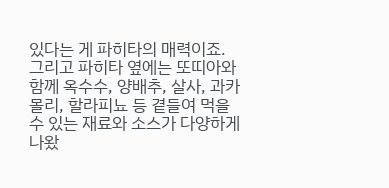있다는 게 파히타의 매력이죠.
그리고 파히타 옆에는 또띠아와 함께 옥수수, 양배추, 살사, 과카몰리, 할라피뇨 등 곁들여 먹을 수 있는 재료와 소스가 다양하게 나왔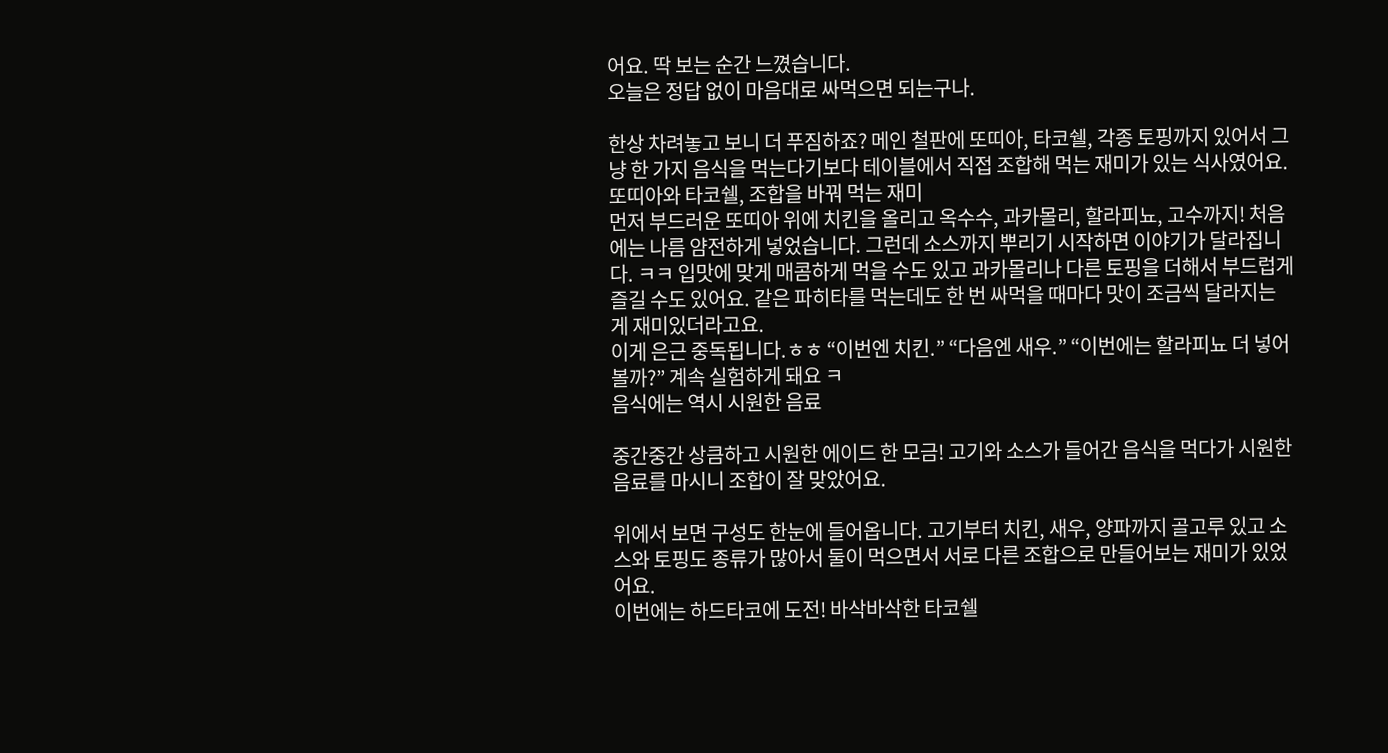어요. 딱 보는 순간 느꼈습니다.
오늘은 정답 없이 마음대로 싸먹으면 되는구나.

한상 차려놓고 보니 더 푸짐하죠? 메인 철판에 또띠아, 타코쉘, 각종 토핑까지 있어서 그냥 한 가지 음식을 먹는다기보다 테이블에서 직접 조합해 먹는 재미가 있는 식사였어요.
또띠아와 타코쉘, 조합을 바꿔 먹는 재미
먼저 부드러운 또띠아 위에 치킨을 올리고 옥수수, 과카몰리, 할라피뇨, 고수까지! 처음에는 나름 얌전하게 넣었습니다. 그런데 소스까지 뿌리기 시작하면 이야기가 달라집니다. ㅋㅋ 입맛에 맞게 매콤하게 먹을 수도 있고 과카몰리나 다른 토핑을 더해서 부드럽게 즐길 수도 있어요. 같은 파히타를 먹는데도 한 번 싸먹을 때마다 맛이 조금씩 달라지는 게 재미있더라고요.
이게 은근 중독됩니다.ㅎㅎ “이번엔 치킨.” “다음엔 새우.” “이번에는 할라피뇨 더 넣어볼까?” 계속 실험하게 돼요 ㅋ
음식에는 역시 시원한 음료

중간중간 상큼하고 시원한 에이드 한 모금! 고기와 소스가 들어간 음식을 먹다가 시원한 음료를 마시니 조합이 잘 맞았어요.

위에서 보면 구성도 한눈에 들어옵니다. 고기부터 치킨, 새우, 양파까지 골고루 있고 소스와 토핑도 종류가 많아서 둘이 먹으면서 서로 다른 조합으로 만들어보는 재미가 있었어요.
이번에는 하드타코에 도전! 바삭바삭한 타코쉘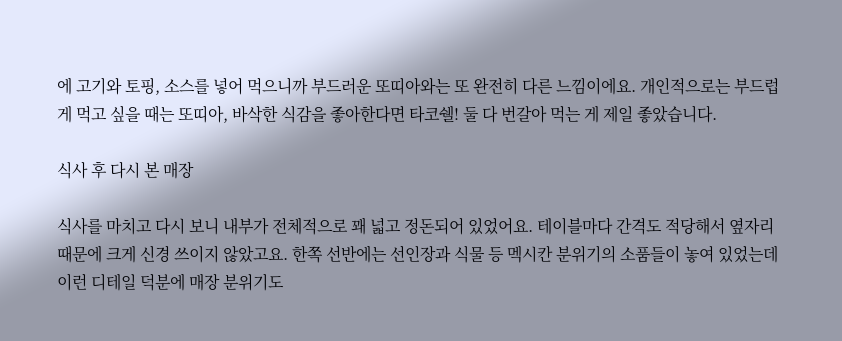에 고기와 토핑, 소스를 넣어 먹으니까 부드러운 또띠아와는 또 완전히 다른 느낌이에요. 개인적으로는 부드럽게 먹고 싶을 때는 또띠아, 바삭한 식감을 좋아한다면 타코쉘! 둘 다 번갈아 먹는 게 제일 좋았습니다.

식사 후 다시 본 매장

식사를 마치고 다시 보니 내부가 전체적으로 꽤 넓고 정돈되어 있었어요. 테이블마다 간격도 적당해서 옆자리 때문에 크게 신경 쓰이지 않았고요. 한쪽 선반에는 선인장과 식물 등 멕시칸 분위기의 소품들이 놓여 있었는데 이런 디테일 덕분에 매장 분위기도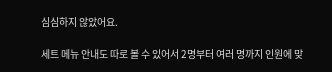심심하지 않았어요.

세트 메뉴 안내도 따로 볼 수 있어서 2명부터 여러 명까지 인원에 맞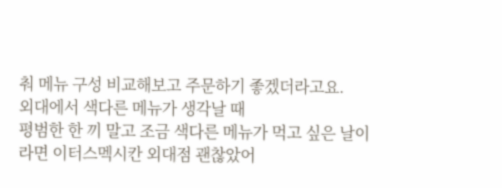춰 메뉴 구성 비교해보고 주문하기 좋겠더라고요.
외대에서 색다른 메뉴가 생각날 때
평범한 한 끼 말고 조금 색다른 메뉴가 먹고 싶은 날이라면 이터스멕시칸 외대점 괜찮았어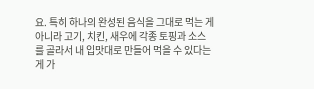요. 특히 하나의 완성된 음식을 그대로 먹는 게 아니라 고기, 치킨, 새우에 각종 토핑과 소스를 골라서 내 입맛대로 만들어 먹을 수 있다는 게 가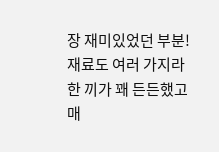장 재미있었던 부분! 재료도 여러 가지라 한 끼가 꽤 든든했고 매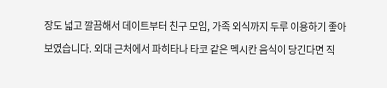장도 넓고 깔끔해서 데이트부터 친구 모임, 가족 외식까지 두루 이용하기 좋아 보였습니다. 외대 근처에서 파히타나 타코 같은 멕시칸 음식이 당긴다면 직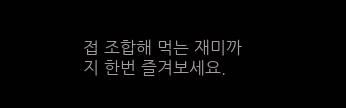접 조합해 먹는 재미까지 한번 즐겨보세요.